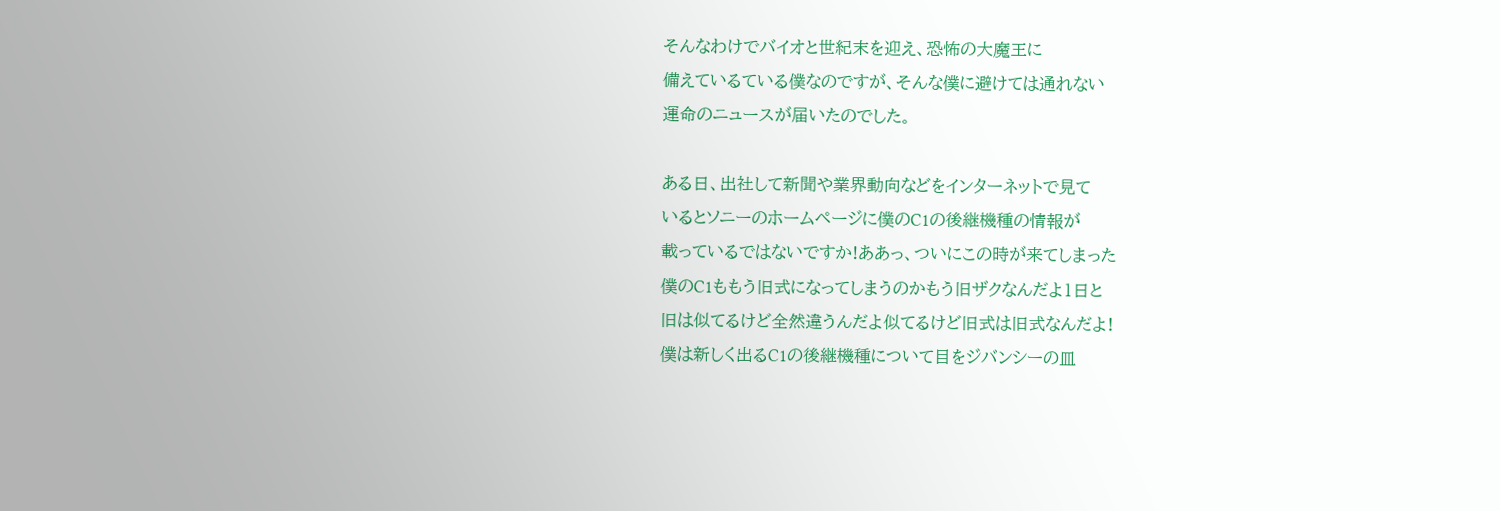そんなわけでバイオと世紀末を迎え、恐怖の大魔王に
備えているている僕なのですが、そんな僕に避けては通れない
運命のニュースが届いたのでした。

ある日、出社して新聞や業界動向などをインターネットで見て
いるとソニーのホームページに僕のC1の後継機種の情報が
載っているではないですか!ああっ、ついにこの時が来てしまった
僕のC1ももう旧式になってしまうのかもう旧ザクなんだよ1日と
旧は似てるけど全然違うんだよ似てるけど旧式は旧式なんだよ!
僕は新しく出るC1の後継機種について目をジバンシーの皿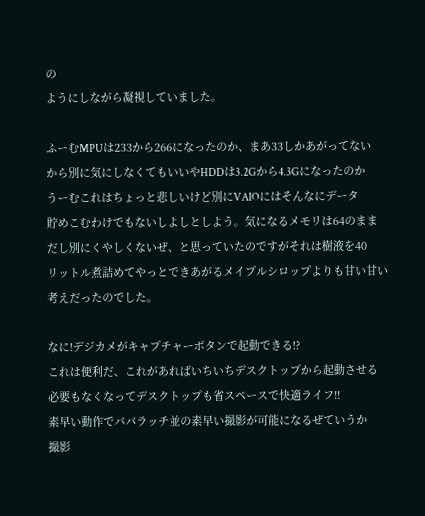の
ようにしながら凝視していました。

ふーむMPUは233から266になったのか、まあ33しかあがってない
から別に気にしなくてもいいやHDDは3.2Gから4.3Gになったのか
うーむこれはちょっと悲しいけど別にVAIOにはそんなにデータ
貯めこむわけでもないしよしとしよう。気になるメモリは64のまま
だし別にくやしくないぜ、と思っていたのですがそれは樹液を40
リットル煮詰めてやっとできあがるメイプルシロップよりも甘い甘い
考えだったのでした。

なに!デジカメがキャプチャーボタンで起動できる!?
これは便利だ、これがあればいちいちデスクトップから起動させる
必要もなくなってデスクトップも省スペースで快適ライフ!!
素早い動作でパパラッチ並の素早い撮影が可能になるぜていうか
撮影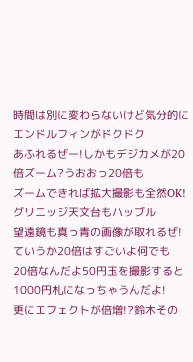時間は別に変わらないけど気分的にエンドルフィンがドクドク
あふれるぜー!しかもデジカメが20倍ズーム?うおおっ20倍も
ズームできれば拡大撮影も全然OK!グリニッジ天文台もハッブル
望遠鏡も真っ青の画像が取れるぜ!ていうか20倍はすごいよ何でも
20倍なんだよ50円玉を撮影すると1000円札になっちゃうんだよ!
更にエフェクトが倍増!?鈴木その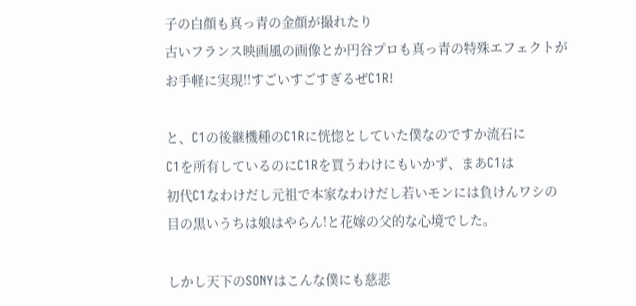子の白顔も真っ青の金顔が撮れたり
古いフランス映画風の画像とか円谷プロも真っ青の特殊エフェクトが
お手軽に実現!!すごいすごすぎるぜC1R!

と、C1の後継機種のC1Rに恍惚としていた僕なのですか流石に
C1を所有しているのにC1Rを買うわけにもいかず、まあC1は
初代C1なわけだし元祖で本家なわけだし若いモンには負けんワシの
目の黒いうちは娘はやらん!と花嫁の父的な心境でした。

しかし天下のSONYはこんな僕にも慈悲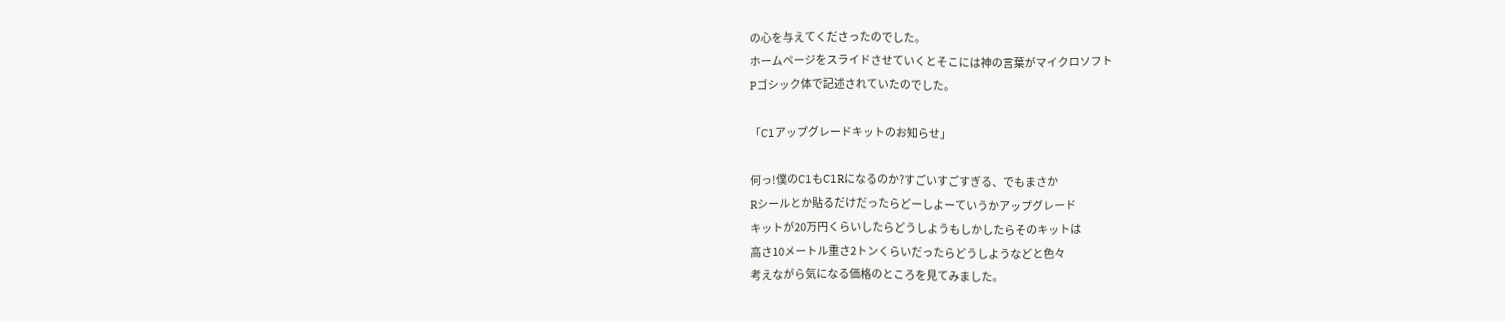の心を与えてくださったのでした。
ホームページをスライドさせていくとそこには神の言葉がマイクロソフト
Pゴシック体で記述されていたのでした。

「C1アップグレードキットのお知らせ」

何っ!僕のC1もC1Rになるのか?すごいすごすぎる、でもまさか
Rシールとか貼るだけだったらどーしよーていうかアップグレード
キットが20万円くらいしたらどうしようもしかしたらそのキットは
高さ10メートル重さ2トンくらいだったらどうしようなどと色々
考えながら気になる価格のところを見てみました。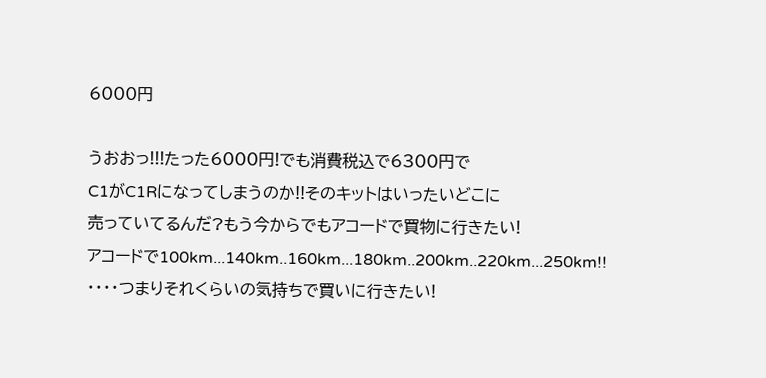6000円

うおおっ!!!たった6000円!でも消費税込で6300円で
C1がC1Rになってしまうのか!!そのキットはいったいどこに
売っていてるんだ?もう今からでもアコードで買物に行きたい!
アコードで100km...140km..160km...180km..200km..220km...250km!!
・・・・つまりそれくらいの気持ちで買いに行きたい!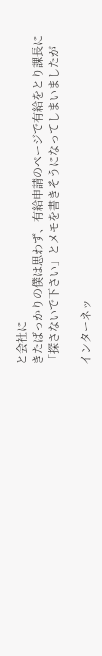と会社に
きたばっかりの僕は思わず、有給申請のページで有給をとり課長に
「探さないで下さい」とメモを書きそうになってしまいましたが

インターネッ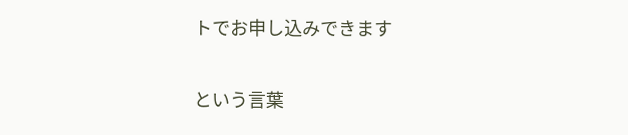トでお申し込みできます

という言葉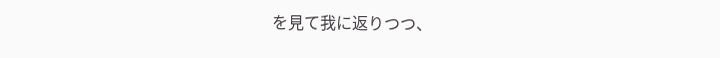を見て我に返りつつ、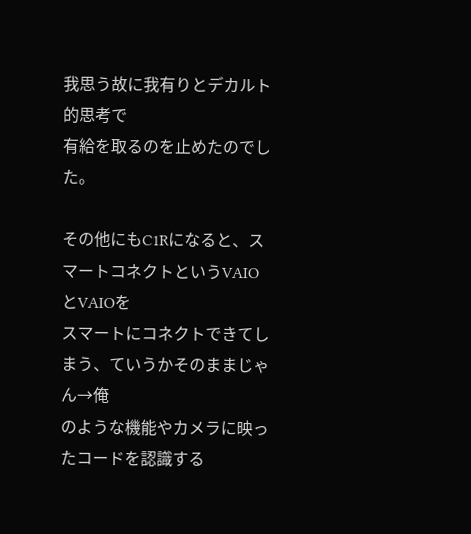我思う故に我有りとデカルト的思考で
有給を取るのを止めたのでした。

その他にもC1Rになると、スマートコネクトというVAIOとVAIOを
スマートにコネクトできてしまう、ていうかそのままじゃん→俺
のような機能やカメラに映ったコードを認識する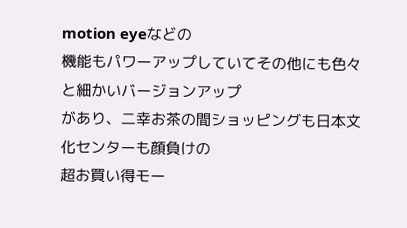motion eyeなどの
機能もパワーアップしていてその他にも色々と細かいバージョンアップ
があり、二幸お茶の間ショッピングも日本文化センターも顔負けの
超お買い得モー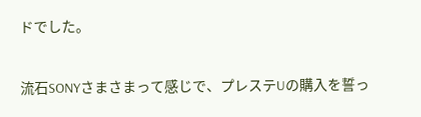ドでした。

流石SONYさまさまって感じで、プレステUの購入を誓っ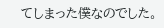てしまった僕なのでした。